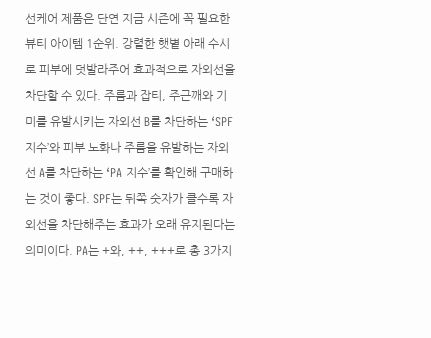선케어 제품은 단연 지금 시즌에 꼭 필요한 뷰티 아이템 1순위. 강렬한 햇볕 아래 수시로 피부에 덧발라주어 효과적으로 자외선을 차단할 수 있다. 주름과 잡티, 주근깨와 기미를 유발시키는 자외선 B를 차단하는 ‘SPF 지수’와 피부 노화나 주름을 유발하는 자외선 A를 차단하는 ‘PA 지수’를 확인해 구매하는 것이 좋다. SPF는 뒤쪽 숫자가 클수록 자외선을 차단해주는 효과가 오래 유지된다는 의미이다. PA는 +와, ++, +++로 총 3가지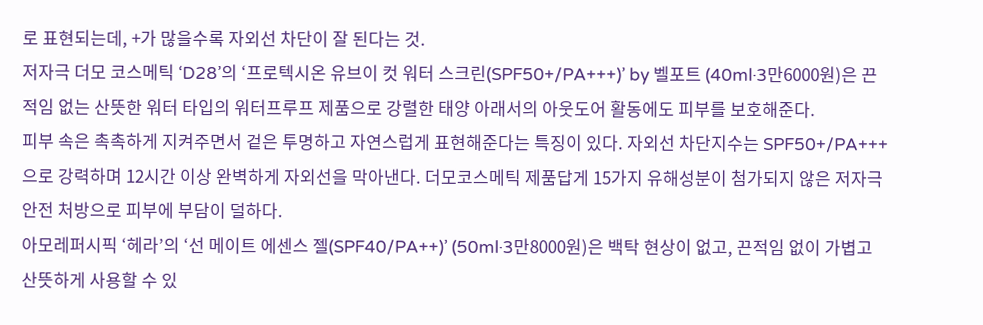로 표현되는데, +가 많을수록 자외선 차단이 잘 된다는 것.
저자극 더모 코스메틱 ‘D28’의 ‘프로텍시온 유브이 컷 워터 스크린(SPF50+/PA+++)’ by 벨포트 (40ml·3만6000원)은 끈적임 없는 산뜻한 워터 타입의 워터프루프 제품으로 강렬한 태양 아래서의 아웃도어 활동에도 피부를 보호해준다.
피부 속은 촉촉하게 지켜주면서 겉은 투명하고 자연스럽게 표현해준다는 특징이 있다. 자외선 차단지수는 SPF50+/PA+++으로 강력하며 12시간 이상 완벽하게 자외선을 막아낸다. 더모코스메틱 제품답게 15가지 유해성분이 첨가되지 않은 저자극 안전 처방으로 피부에 부담이 덜하다.
아모레퍼시픽 ‘헤라’의 ‘선 메이트 에센스 젤(SPF40/PA++)’ (50ml·3만8000원)은 백탁 현상이 없고, 끈적임 없이 가볍고 산뜻하게 사용할 수 있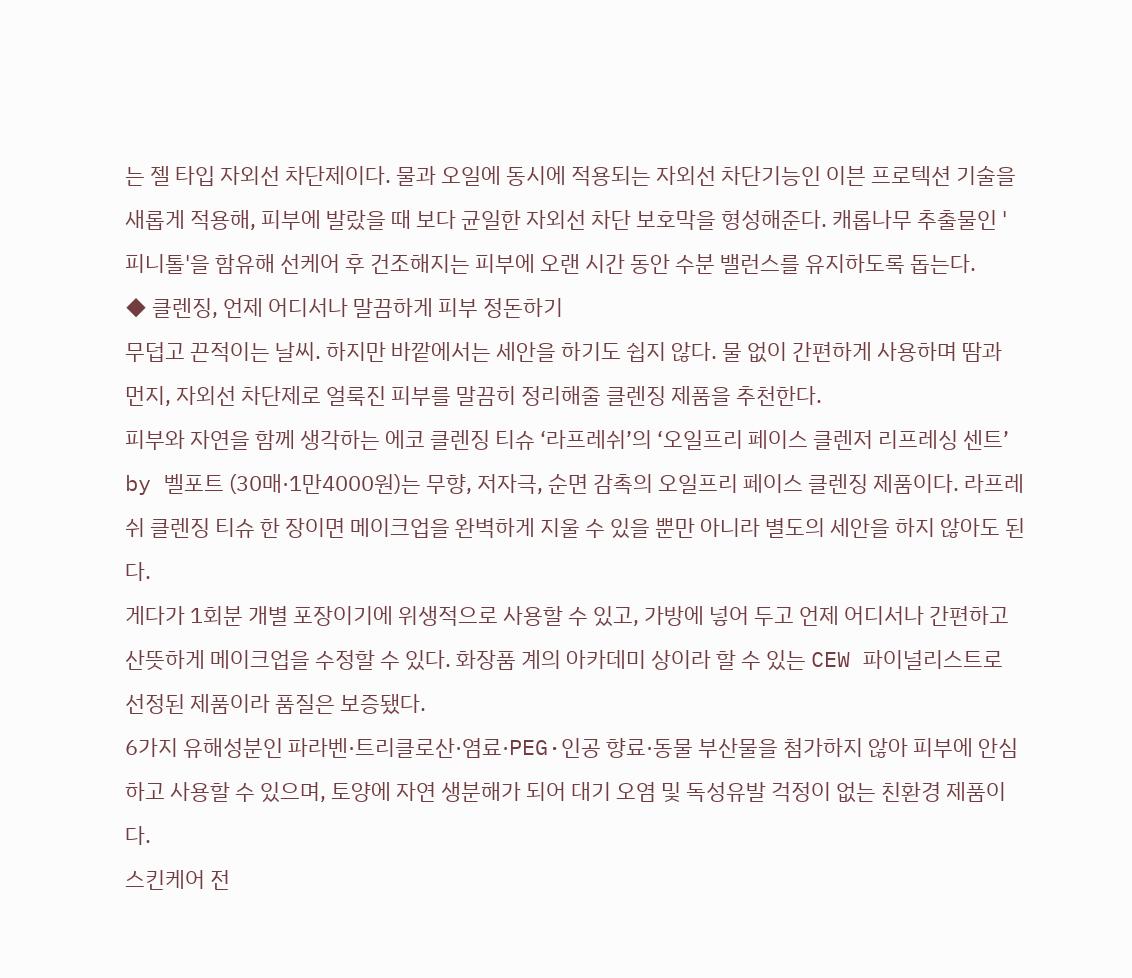는 젤 타입 자외선 차단제이다. 물과 오일에 동시에 적용되는 자외선 차단기능인 이븐 프로텍션 기술을 새롭게 적용해, 피부에 발랐을 때 보다 균일한 자외선 차단 보호막을 형성해준다. 캐롭나무 추출물인 '피니톨'을 함유해 선케어 후 건조해지는 피부에 오랜 시간 동안 수분 밸런스를 유지하도록 돕는다.
◆ 클렌징, 언제 어디서나 말끔하게 피부 정돈하기
무덥고 끈적이는 날씨. 하지만 바깥에서는 세안을 하기도 쉽지 않다. 물 없이 간편하게 사용하며 땀과 먼지, 자외선 차단제로 얼룩진 피부를 말끔히 정리해줄 클렌징 제품을 추천한다.
피부와 자연을 함께 생각하는 에코 클렌징 티슈 ‘라프레쉬’의 ‘오일프리 페이스 클렌저 리프레싱 센트’ by 벨포트 (30매·1만4000원)는 무향, 저자극, 순면 감촉의 오일프리 페이스 클렌징 제품이다. 라프레쉬 클렌징 티슈 한 장이면 메이크업을 완벽하게 지울 수 있을 뿐만 아니라 별도의 세안을 하지 않아도 된다.
게다가 1회분 개별 포장이기에 위생적으로 사용할 수 있고, 가방에 넣어 두고 언제 어디서나 간편하고 산뜻하게 메이크업을 수정할 수 있다. 화장품 계의 아카데미 상이라 할 수 있는 CEW 파이널리스트로 선정된 제품이라 품질은 보증됐다.
6가지 유해성분인 파라벤·트리클로산·염료·PEG·인공 향료·동물 부산물을 첨가하지 않아 피부에 안심하고 사용할 수 있으며, 토양에 자연 생분해가 되어 대기 오염 및 독성유발 걱정이 없는 친환경 제품이다.
스킨케어 전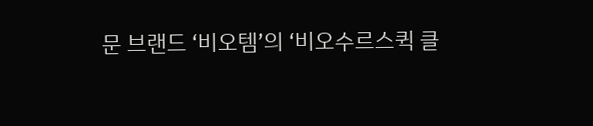문 브랜드 ‘비오템’의 ‘비오수르스퀵 클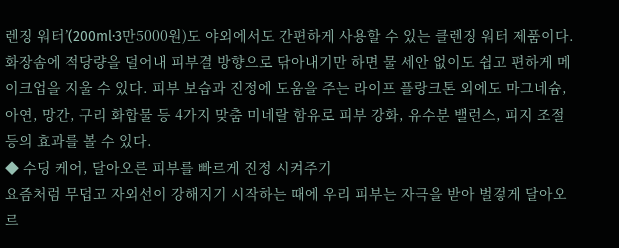렌징 워터’(200ml·3만5000원)도 야외에서도 간편하게 사용할 수 있는 클렌징 워터 제품이다. 화장솜에 적당량을 덜어내 피부결 방향으로 닦아내기만 하면 물 세안 없이도 쉽고 편하게 메이크업을 지울 수 있다. 피부 보습과 진정에 도움을 주는 라이프 플랑크톤 외에도 마그네슘, 아연, 망간, 구리 화합물 등 4가지 맞춤 미네랄 함유로 피부 강화, 유수분 밸런스, 피지 조절 등의 효과를 볼 수 있다.
◆ 수딩 케어, 달아오른 피부를 빠르게 진정 시켜주기
요즘처럼 무덥고 자외선이 강해지기 시작하는 때에 우리 피부는 자극을 받아 벌겋게 달아오르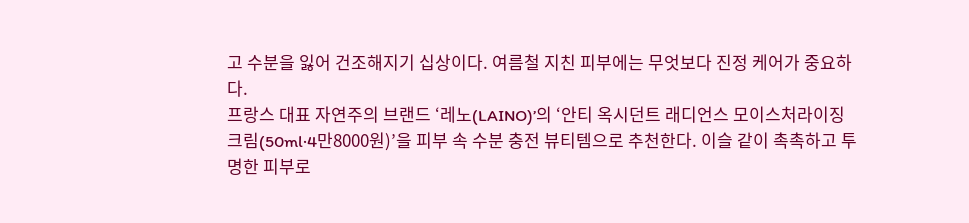고 수분을 잃어 건조해지기 십상이다. 여름철 지친 피부에는 무엇보다 진정 케어가 중요하다.
프랑스 대표 자연주의 브랜드 ‘레노(LAINO)’의 ‘안티 옥시던트 래디언스 모이스처라이징 크림(50ml·4만8000원)’을 피부 속 수분 충전 뷰티템으로 추천한다. 이슬 같이 촉촉하고 투명한 피부로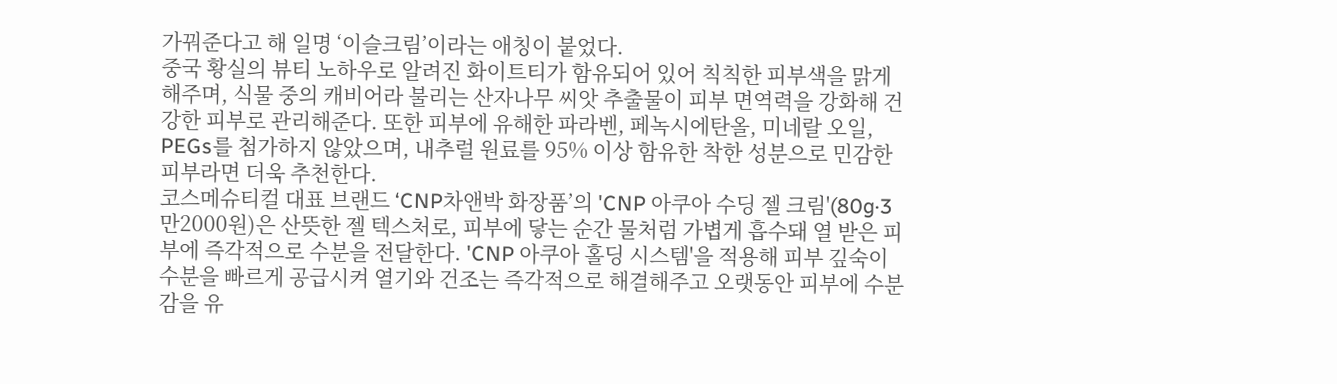가꿔준다고 해 일명 ‘이슬크림’이라는 애칭이 붙었다.
중국 황실의 뷰티 노하우로 알려진 화이트티가 함유되어 있어 칙칙한 피부색을 맑게 해주며, 식물 중의 캐비어라 불리는 산자나무 씨앗 추출물이 피부 면역력을 강화해 건강한 피부로 관리해준다. 또한 피부에 유해한 파라벤, 페녹시에탄올, 미네랄 오일, PEGs를 첨가하지 않았으며, 내추럴 원료를 95% 이상 함유한 착한 성분으로 민감한 피부라면 더욱 추천한다.
코스메슈티컬 대표 브랜드 ‘CNP차앤박 화장품’의 'CNP 아쿠아 수딩 젤 크림'(80g·3만2000원)은 산뜻한 젤 텍스처로, 피부에 닿는 순간 물처럼 가볍게 흡수돼 열 받은 피부에 즉각적으로 수분을 전달한다. 'CNP 아쿠아 홀딩 시스템'을 적용해 피부 깊숙이 수분을 빠르게 공급시켜 열기와 건조는 즉각적으로 해결해주고 오랫동안 피부에 수분감을 유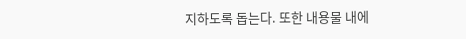지하도록 돕는다. 또한 내용물 내에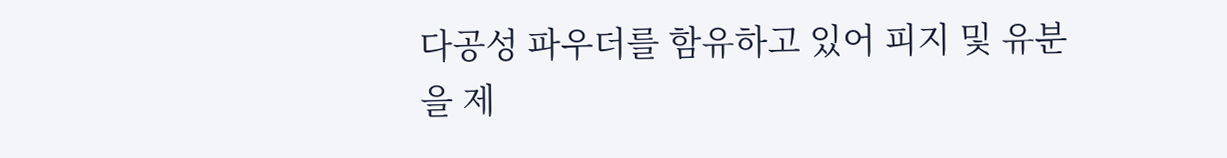다공성 파우더를 함유하고 있어 피지 및 유분을 제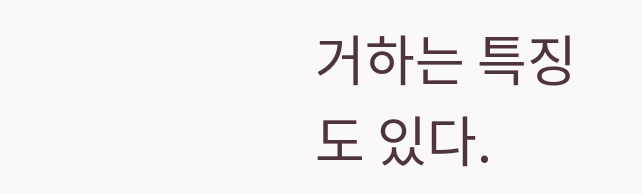거하는 특징도 있다.